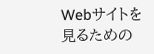Webサイトを見るための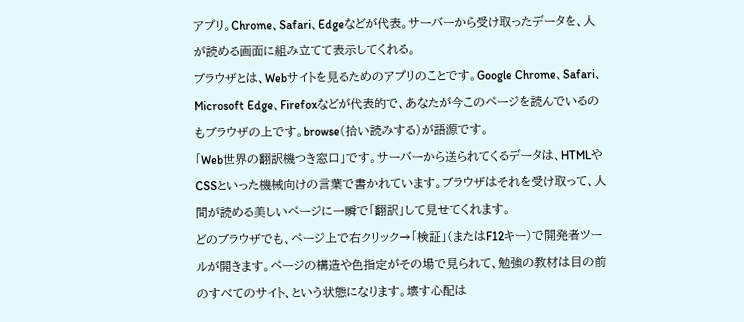アプリ。Chrome、Safari、Edgeなどが代表。サーバーから受け取ったデータを、人が読める画面に組み立てて表示してくれる。
ブラウザとは、Webサイトを見るためのアプリのことです。Google Chrome、Safari、Microsoft Edge、Firefoxなどが代表的で、あなたが今このページを読んでいるのもブラウザの上です。browse(拾い読みする)が語源です。
「Web世界の翻訳機つき窓口」です。サーバーから送られてくるデータは、HTMLやCSSといった機械向けの言葉で書かれています。ブラウザはそれを受け取って、人間が読める美しいページに一瞬で「翻訳」して見せてくれます。
どのブラウザでも、ページ上で右クリック→「検証」(またはF12キー)で開発者ツールが開きます。ページの構造や色指定がその場で見られて、勉強の教材は目の前のすべてのサイト、という状態になります。壊す心配は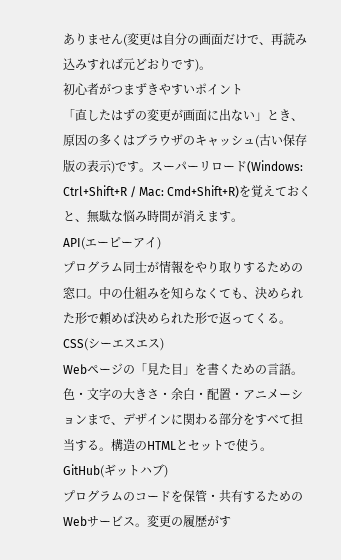ありません(変更は自分の画面だけで、再読み込みすれば元どおりです)。
初心者がつまずきやすいポイント
「直したはずの変更が画面に出ない」とき、原因の多くはブラウザのキャッシュ(古い保存版の表示)です。スーパーリロード(Windows: Ctrl+Shift+R / Mac: Cmd+Shift+R)を覚えておくと、無駄な悩み時間が消えます。
API(エーピーアイ)
プログラム同士が情報をやり取りするための窓口。中の仕組みを知らなくても、決められた形で頼めば決められた形で返ってくる。
CSS(シーエスエス)
Webページの「見た目」を書くための言語。色・文字の大きさ・余白・配置・アニメーションまで、デザインに関わる部分をすべて担当する。構造のHTMLとセットで使う。
GitHub(ギットハブ)
プログラムのコードを保管・共有するためのWebサービス。変更の履歴がす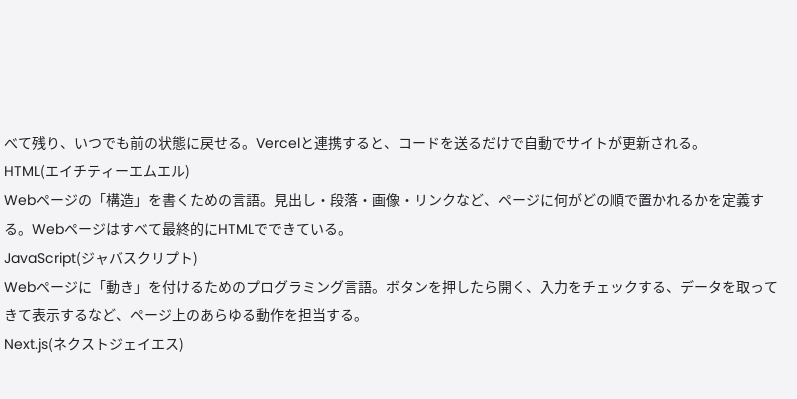べて残り、いつでも前の状態に戻せる。Vercelと連携すると、コードを送るだけで自動でサイトが更新される。
HTML(エイチティーエムエル)
Webページの「構造」を書くための言語。見出し・段落・画像・リンクなど、ページに何がどの順で置かれるかを定義する。Webページはすべて最終的にHTMLでできている。
JavaScript(ジャバスクリプト)
Webページに「動き」を付けるためのプログラミング言語。ボタンを押したら開く、入力をチェックする、データを取ってきて表示するなど、ページ上のあらゆる動作を担当する。
Next.js(ネクストジェイエス)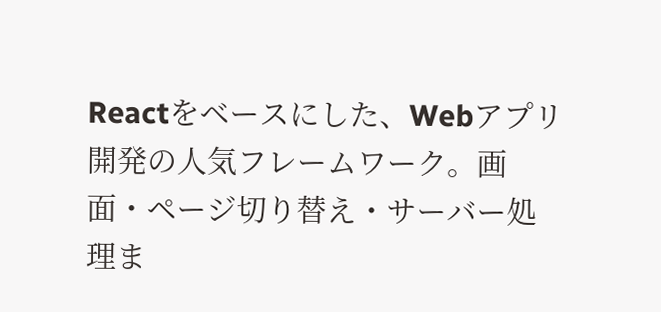Reactをベースにした、Webアプリ開発の人気フレームワーク。画面・ページ切り替え・サーバー処理ま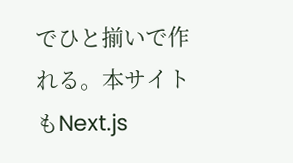でひと揃いで作れる。本サイトもNext.js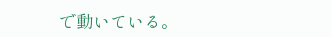で動いている。